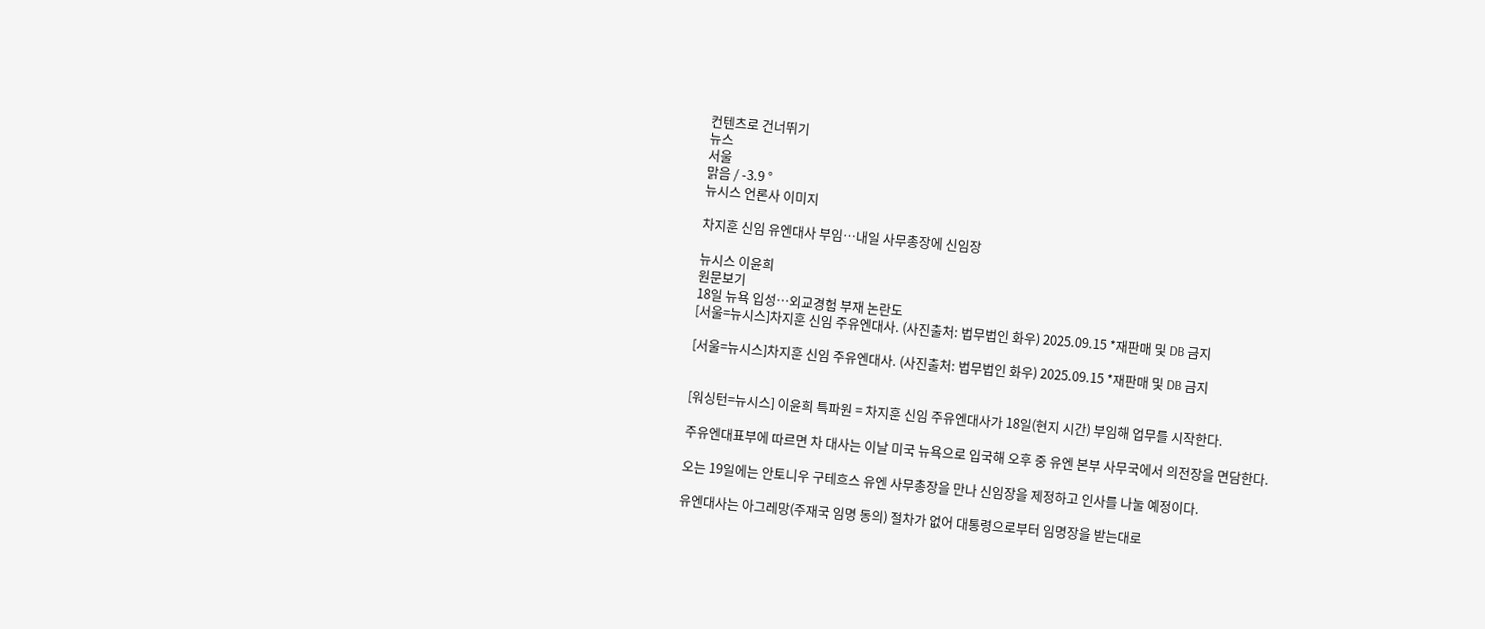컨텐츠로 건너뛰기
뉴스
서울
맑음 / -3.9 °
뉴시스 언론사 이미지

차지훈 신임 유엔대사 부임…내일 사무총장에 신임장

뉴시스 이윤희
원문보기
18일 뉴욕 입성…외교경험 부재 논란도
[서울=뉴시스]차지훈 신임 주유엔대사. (사진출처: 법무법인 화우) 2025.09.15 *재판매 및 DB 금지

[서울=뉴시스]차지훈 신임 주유엔대사. (사진출처: 법무법인 화우) 2025.09.15 *재판매 및 DB 금지


[워싱턴=뉴시스] 이윤희 특파원 = 차지훈 신임 주유엔대사가 18일(현지 시간) 부임해 업무를 시작한다.

주유엔대표부에 따르면 차 대사는 이날 미국 뉴욕으로 입국해 오후 중 유엔 본부 사무국에서 의전장을 면담한다.

오는 19일에는 안토니우 구테흐스 유엔 사무총장을 만나 신임장을 제정하고 인사를 나눌 예정이다.

유엔대사는 아그레망(주재국 임명 동의) 절차가 없어 대통령으로부터 임명장을 받는대로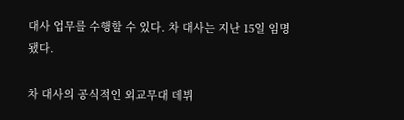대사 업무를 수행할 수 있다. 차 대사는 지난 15일 임명됐다.

차 대사의 공식적인 외교무대 데뷔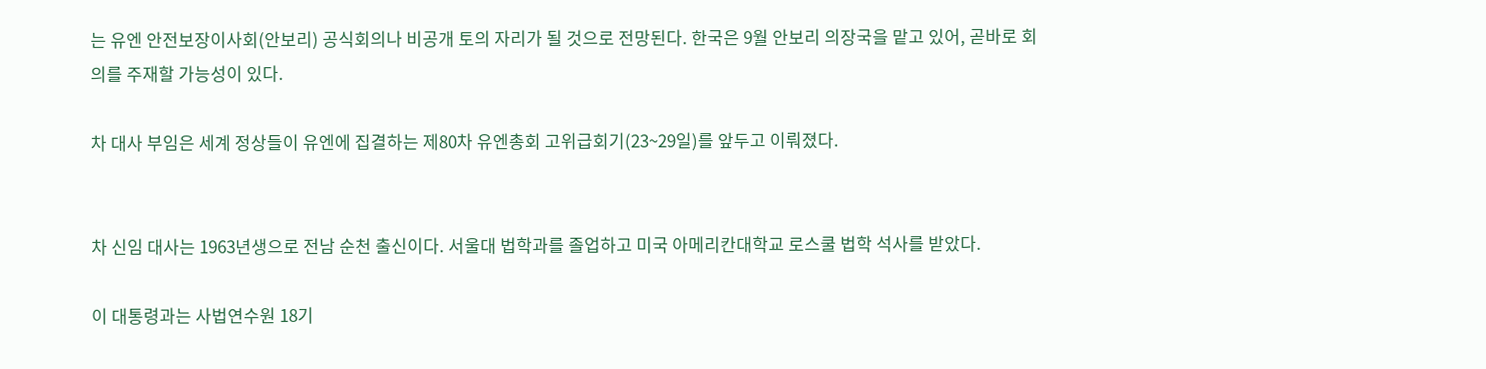는 유엔 안전보장이사회(안보리) 공식회의나 비공개 토의 자리가 될 것으로 전망된다. 한국은 9월 안보리 의장국을 맡고 있어, 곧바로 회의를 주재할 가능성이 있다.

차 대사 부임은 세계 정상들이 유엔에 집결하는 제80차 유엔총회 고위급회기(23~29일)를 앞두고 이뤄졌다.


차 신임 대사는 1963년생으로 전남 순천 출신이다. 서울대 법학과를 졸업하고 미국 아메리칸대학교 로스쿨 법학 석사를 받았다.

이 대통령과는 사법연수원 18기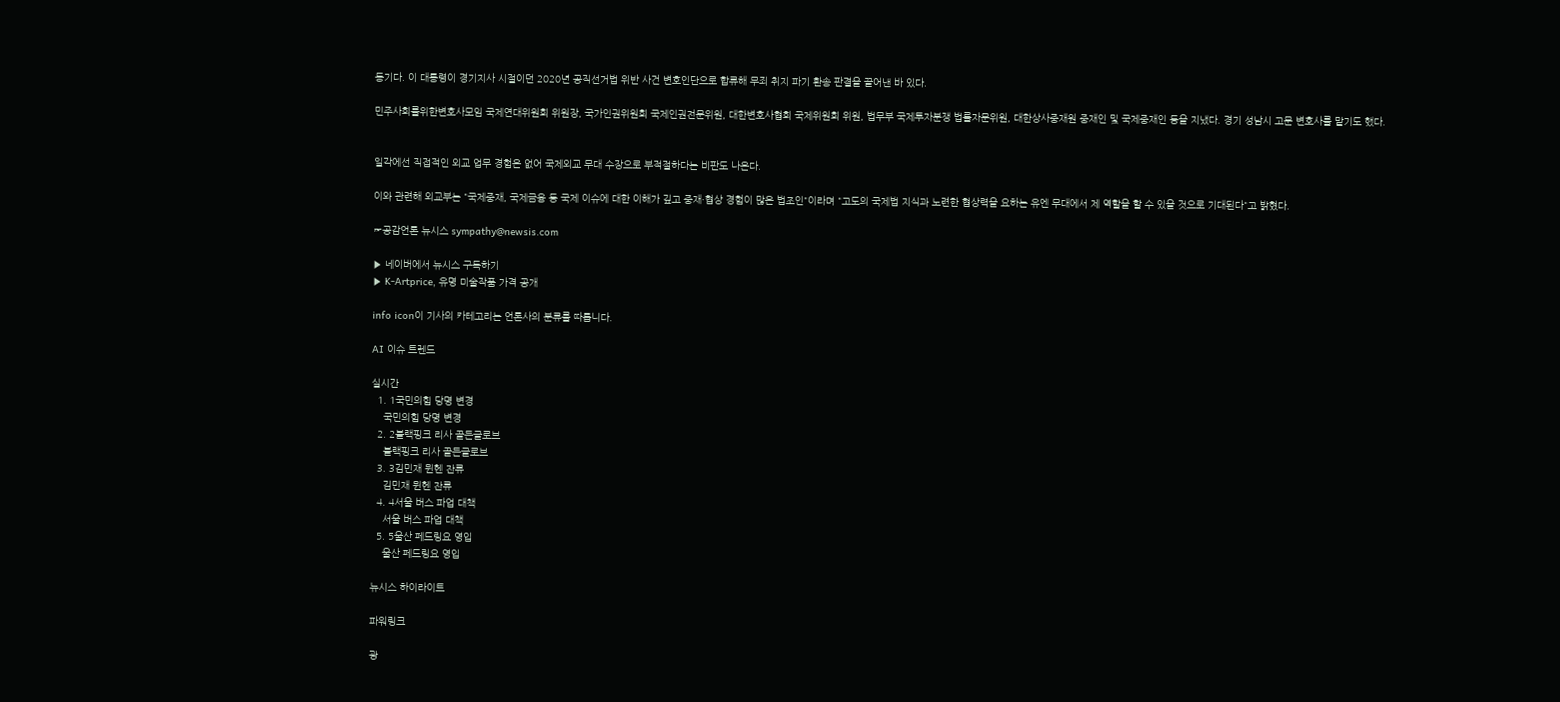동기다. 이 대통령이 경기지사 시절이던 2020년 공직선거법 위반 사건 변호인단으로 합류해 무죄 취지 파기 환송 판결을 끌어낸 바 있다.

민주사회를위한변호사모임 국제연대위원회 위원장, 국가인권위원회 국제인권전문위원, 대한변호사협회 국제위원회 위원, 법무부 국제투자분쟁 법률자문위원, 대한상사중재원 중재인 및 국제중재인 등을 지냈다. 경기 성남시 고문 변호사를 맡기도 했다.


일각에선 직접적인 외교 업무 경험은 없어 국제외교 무대 수장으로 부적절하다는 비판도 나온다.

이와 관련해 외교부는 "국제중재, 국제금융 등 국제 이슈에 대한 이해가 깊고 중재·협상 경험이 많은 법조인"이라며 "고도의 국제법 지식과 노련한 협상력을 요하는 유엔 무대에서 제 역할을 할 수 있을 것으로 기대된다"고 밝혔다.

☞공감언론 뉴시스 sympathy@newsis.com

▶ 네이버에서 뉴시스 구독하기
▶ K-Artprice, 유명 미술작품 가격 공개

info icon이 기사의 카테고리는 언론사의 분류를 따릅니다.

AI 이슈 트렌드

실시간
  1. 1국민의힘 당명 변경
    국민의힘 당명 변경
  2. 2블랙핑크 리사 골든글로브
    블랙핑크 리사 골든글로브
  3. 3김민재 뮌헨 잔류
    김민재 뮌헨 잔류
  4. 4서울 버스 파업 대책
    서울 버스 파업 대책
  5. 5울산 페드링요 영입
    울산 페드링요 영입

뉴시스 하이라이트

파워링크

광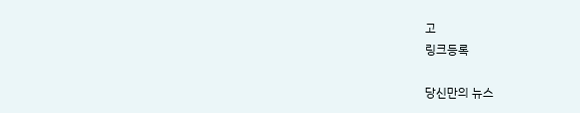고
링크등록

당신만의 뉴스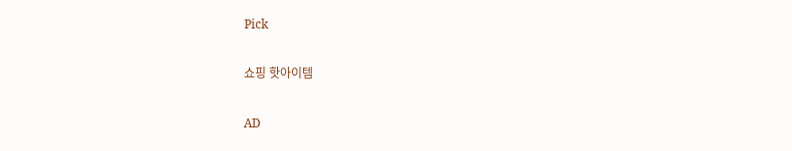Pick

쇼핑 핫아이템

AD